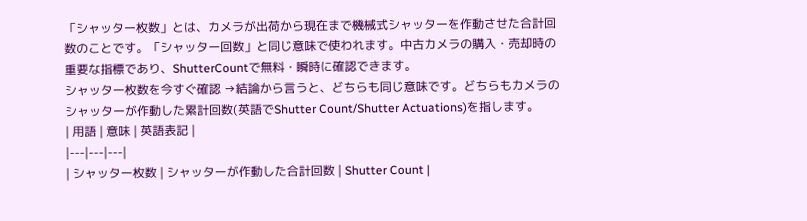「シャッター枚数」とは、カメラが出荷から現在まで機械式シャッターを作動させた合計回数のことです。「シャッター回数」と同じ意味で使われます。中古カメラの購入・売却時の重要な指標であり、ShutterCountで無料・瞬時に確認できます。
シャッター枚数を今すぐ確認 →結論から言うと、どちらも同じ意味です。どちらもカメラのシャッターが作動した累計回数(英語でShutter Count/Shutter Actuations)を指します。
| 用語 | 意味 | 英語表記 |
|---|---|---|
| シャッター枚数 | シャッターが作動した合計回数 | Shutter Count |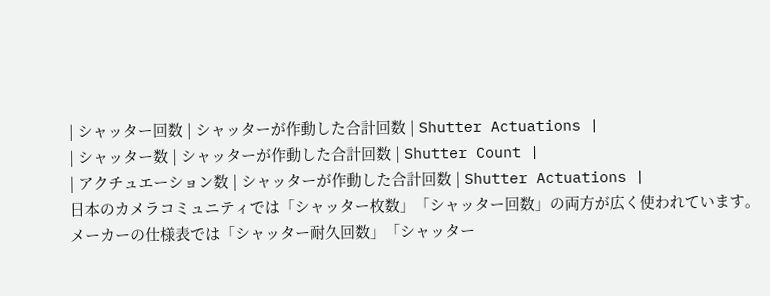| シャッター回数 | シャッターが作動した合計回数 | Shutter Actuations |
| シャッター数 | シャッターが作動した合計回数 | Shutter Count |
| アクチュエーション数 | シャッターが作動した合計回数 | Shutter Actuations |
日本のカメラコミュニティでは「シャッター枚数」「シャッター回数」の両方が広く使われています。メーカーの仕様表では「シャッター耐久回数」「シャッター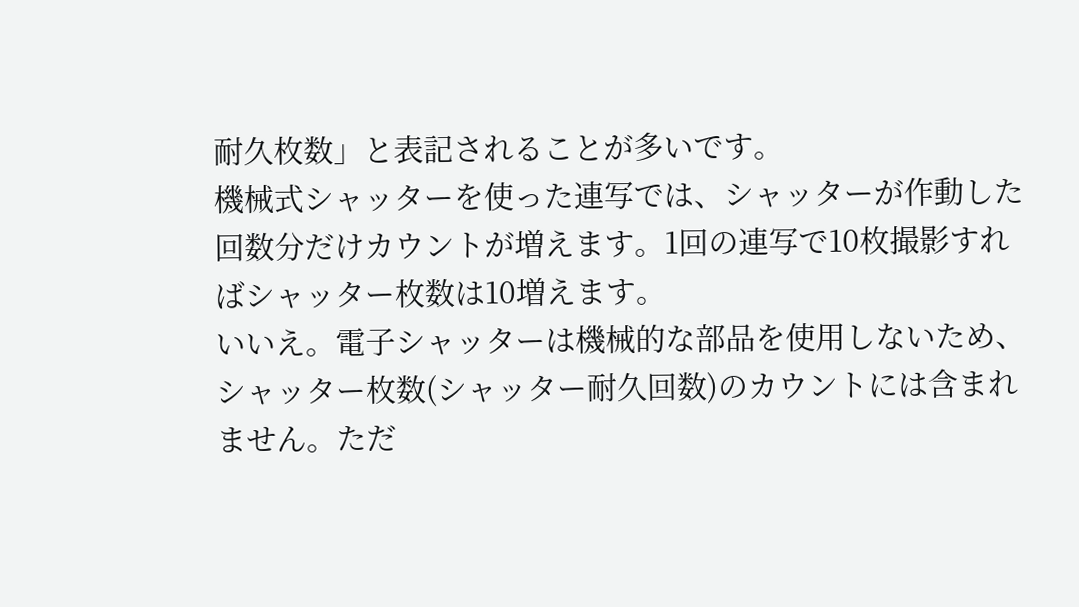耐久枚数」と表記されることが多いです。
機械式シャッターを使った連写では、シャッターが作動した回数分だけカウントが増えます。1回の連写で10枚撮影すればシャッター枚数は10増えます。
いいえ。電子シャッターは機械的な部品を使用しないため、シャッター枚数(シャッター耐久回数)のカウントには含まれません。ただ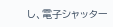し、電子シャッター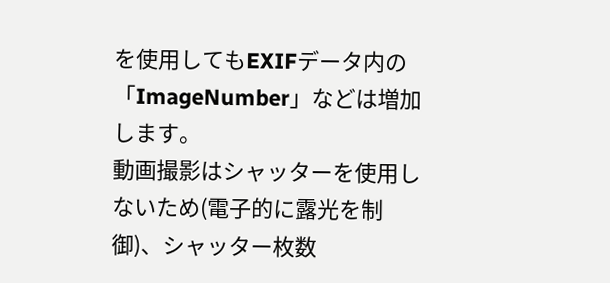を使用してもEXIFデータ内の「ImageNumber」などは増加します。
動画撮影はシャッターを使用しないため(電子的に露光を制御)、シャッター枚数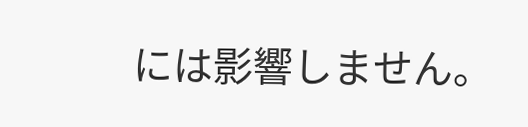には影響しません。